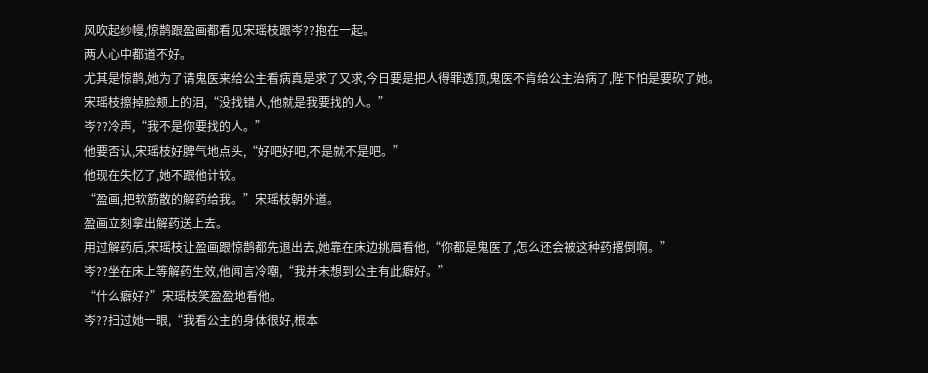风吹起纱幔,惊鹊跟盈画都看见宋瑶枝跟岑??抱在一起。
两人心中都道不好。
尤其是惊鹊,她为了请鬼医来给公主看病真是求了又求,今日要是把人得罪透顶,鬼医不肯给公主治病了,陛下怕是要砍了她。
宋瑶枝擦掉脸颊上的泪,“没找错人,他就是我要找的人。”
岑??冷声,“我不是你要找的人。”
他要否认,宋瑶枝好脾气地点头,“好吧好吧,不是就不是吧。”
他现在失忆了,她不跟他计较。
“盈画,把软筋散的解药给我。”宋瑶枝朝外道。
盈画立刻拿出解药送上去。
用过解药后,宋瑶枝让盈画跟惊鹊都先退出去,她靠在床边挑眉看他,“你都是鬼医了,怎么还会被这种药撂倒啊。”
岑??坐在床上等解药生效,他闻言冷嘲,“我并未想到公主有此癖好。”
“什么癖好?”宋瑶枝笑盈盈地看他。
岑??扫过她一眼,“我看公主的身体很好,根本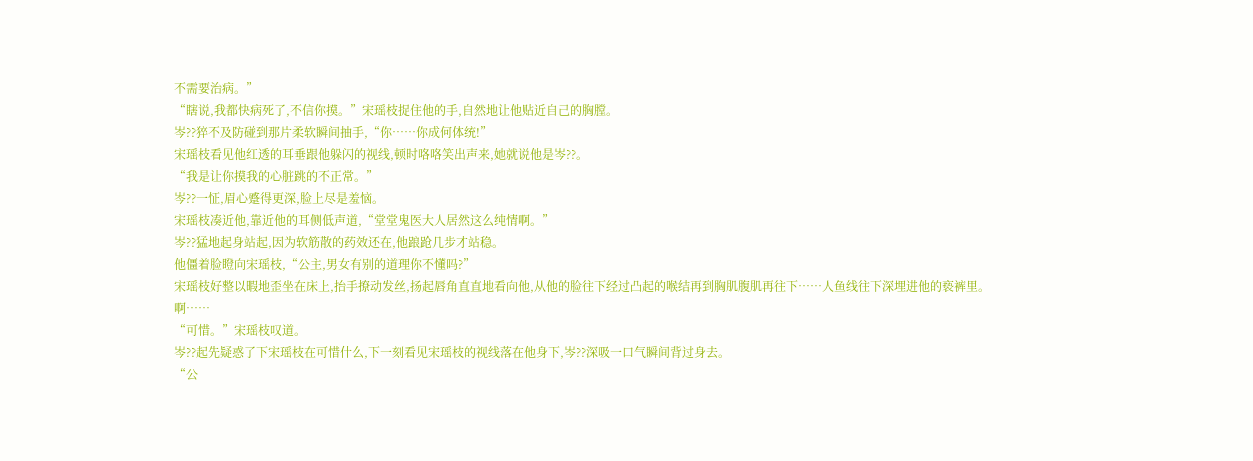不需要治病。”
“瞎说,我都快病死了,不信你摸。”宋瑶枝捉住他的手,自然地让他贴近自己的胸膛。
岑??猝不及防碰到那片柔软瞬间抽手,“你……你成何体统!”
宋瑶枝看见他红透的耳垂跟他躲闪的视线,顿时咯咯笑出声来,她就说他是岑??。
“我是让你摸我的心脏跳的不正常。”
岑??一怔,眉心蹙得更深,脸上尽是羞恼。
宋瑶枝凑近他,靠近他的耳侧低声道,“堂堂鬼医大人居然这么纯情啊。”
岑??猛地起身站起,因为软筋散的药效还在,他踉跄几步才站稳。
他僵着脸瞪向宋瑶枝,“公主,男女有别的道理你不懂吗?”
宋瑶枝好整以暇地歪坐在床上,抬手撩动发丝,扬起唇角直直地看向他,从他的脸往下经过凸起的喉结再到胸肌腹肌再往下……人鱼线往下深埋进他的亵裤里。
啊……
“可惜。”宋瑶枝叹道。
岑??起先疑惑了下宋瑶枝在可惜什么,下一刻看见宋瑶枝的视线落在他身下,岑??深吸一口气瞬间背过身去。
“公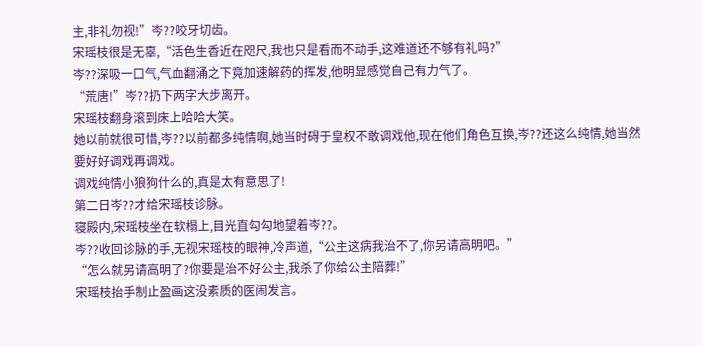主,非礼勿视!”岑??咬牙切齿。
宋瑶枝很是无辜,“活色生香近在咫尺,我也只是看而不动手,这难道还不够有礼吗?”
岑??深吸一口气,气血翻涌之下竟加速解药的挥发,他明显感觉自己有力气了。
“荒唐!”岑??扔下两字大步离开。
宋瑶枝翻身滚到床上哈哈大笑。
她以前就很可惜,岑??以前都多纯情啊,她当时碍于皇权不敢调戏他,现在他们角色互换,岑??还这么纯情,她当然要好好调戏再调戏。
调戏纯情小狼狗什么的,真是太有意思了!
第二日岑??才给宋瑶枝诊脉。
寝殿内,宋瑶枝坐在软榻上,目光直勾勾地望着岑??。
岑??收回诊脉的手,无视宋瑶枝的眼神,冷声道,“公主这病我治不了,你另请高明吧。”
“怎么就另请高明了?你要是治不好公主,我杀了你给公主陪葬!”
宋瑶枝抬手制止盈画这没素质的医闹发言。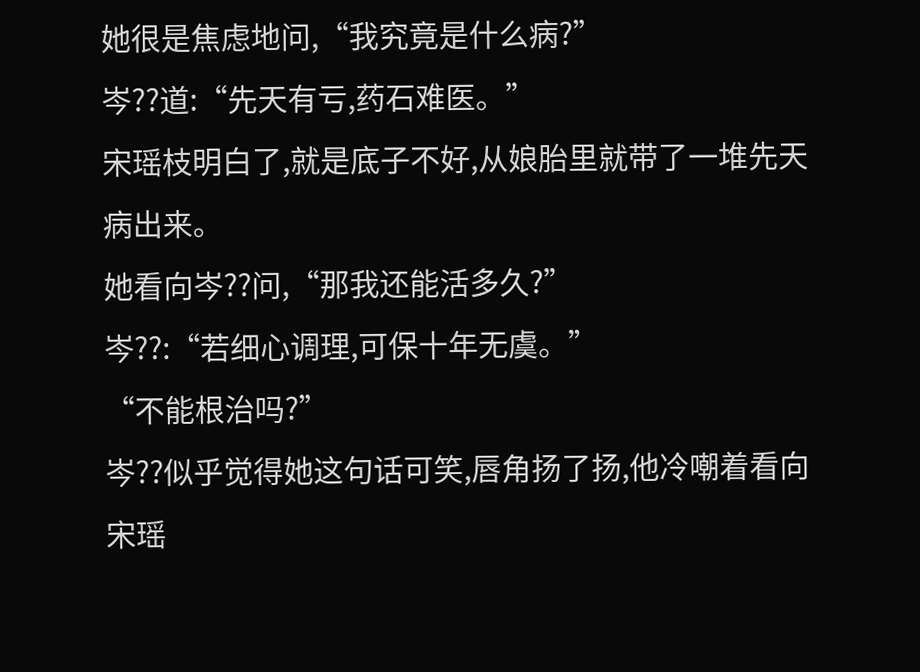她很是焦虑地问,“我究竟是什么病?”
岑??道:“先天有亏,药石难医。”
宋瑶枝明白了,就是底子不好,从娘胎里就带了一堆先天病出来。
她看向岑??问,“那我还能活多久?”
岑??:“若细心调理,可保十年无虞。”
“不能根治吗?”
岑??似乎觉得她这句话可笑,唇角扬了扬,他冷嘲着看向宋瑶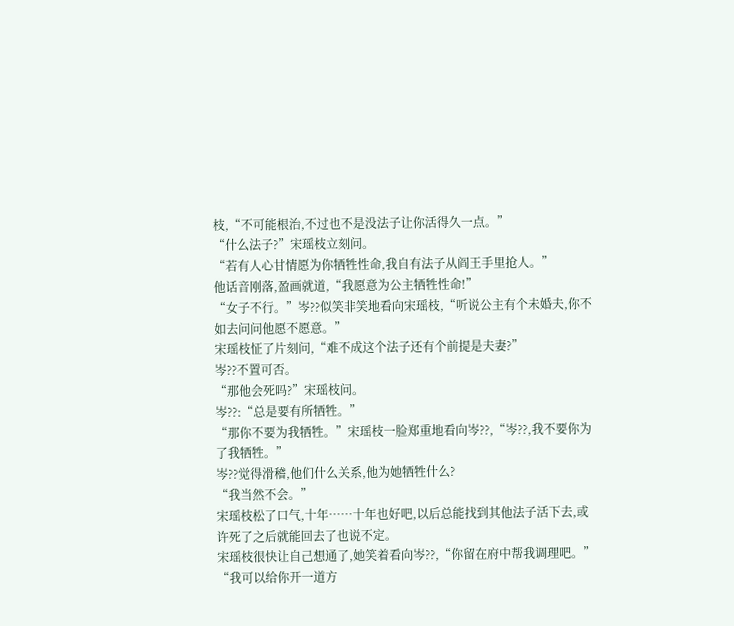枝,“不可能根治,不过也不是没法子让你活得久一点。”
“什么法子?”宋瑶枝立刻问。
“若有人心甘情愿为你牺牲性命,我自有法子从阎王手里抢人。”
他话音刚落,盈画就道,“我愿意为公主牺牲性命!”
“女子不行。”岑??似笑非笑地看向宋瑶枝,“听说公主有个未婚夫,你不如去问问他愿不愿意。”
宋瑶枝怔了片刻问,“难不成这个法子还有个前提是夫妻?”
岑??不置可否。
“那他会死吗?”宋瑶枝问。
岑??:“总是要有所牺牲。”
“那你不要为我牺牲。”宋瑶枝一脸郑重地看向岑??,“岑??,我不要你为了我牺牲。”
岑??觉得滑稽,他们什么关系,他为她牺牲什么?
“我当然不会。”
宋瑶枝松了口气,十年……十年也好吧,以后总能找到其他法子活下去,或许死了之后就能回去了也说不定。
宋瑶枝很快让自己想通了,她笑着看向岑??,“你留在府中帮我调理吧。”
“我可以给你开一道方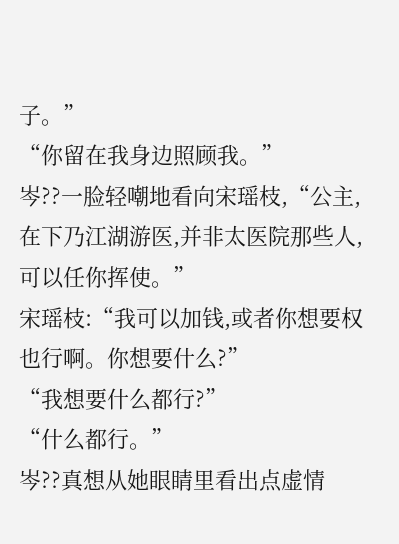子。”
“你留在我身边照顾我。”
岑??一脸轻嘲地看向宋瑶枝,“公主,在下乃江湖游医,并非太医院那些人,可以任你挥使。”
宋瑶枝:“我可以加钱,或者你想要权也行啊。你想要什么?”
“我想要什么都行?”
“什么都行。”
岑??真想从她眼睛里看出点虚情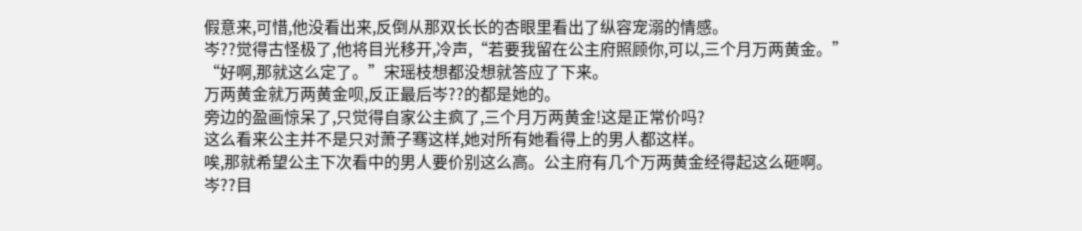假意来,可惜,他没看出来,反倒从那双长长的杏眼里看出了纵容宠溺的情感。
岑??觉得古怪极了,他将目光移开,冷声,“若要我留在公主府照顾你,可以,三个月万两黄金。”
“好啊,那就这么定了。”宋瑶枝想都没想就答应了下来。
万两黄金就万两黄金呗,反正最后岑??的都是她的。
旁边的盈画惊呆了,只觉得自家公主疯了,三个月万两黄金!这是正常价吗?
这么看来公主并不是只对萧子骞这样,她对所有她看得上的男人都这样。
唉,那就希望公主下次看中的男人要价别这么高。公主府有几个万两黄金经得起这么砸啊。
岑??目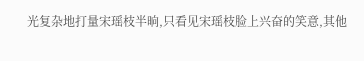光复杂地打量宋瑶枝半晌,只看见宋瑶枝脸上兴奋的笑意,其他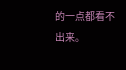的一点都看不出来。